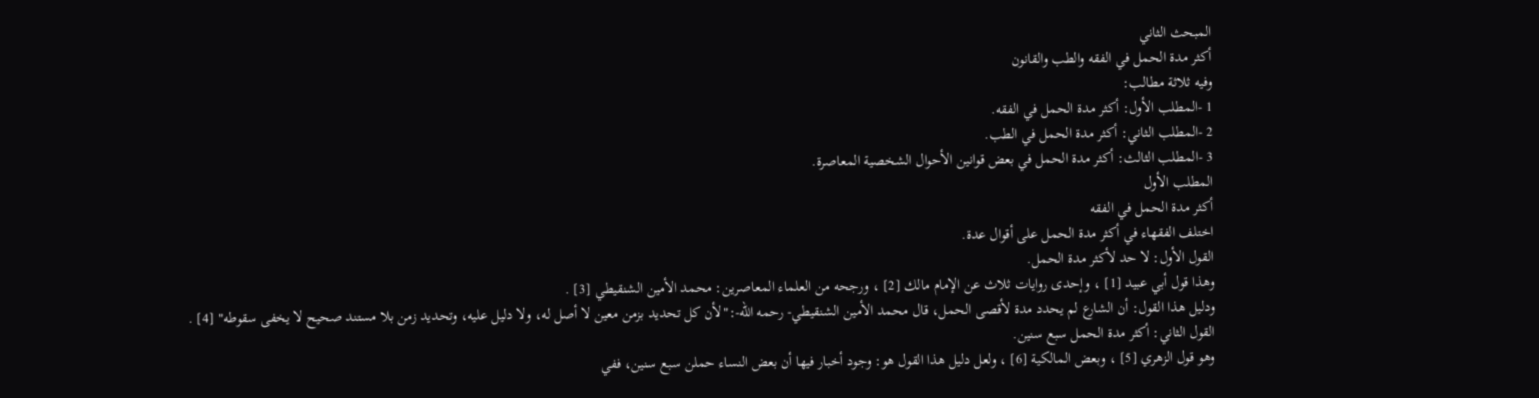المبحث الثاني
أكثر مدة الحمل في الفقه والطب والقانون
وفيه ثلاثة مطالب:
1 -المطلب الأول: أكثر مدة الحمل في الفقه.
2 -المطلب الثاني: أكثر مدة الحمل في الطب.
3 -المطلب الثالث: أكثر مدة الحمل في بعض قوانين الأحوال الشخصية المعاصرة.
المطلب الأول
أكثر مدة الحمل في الفقه
اختلف الفقهاء في أكثر مدة الحمل على أقوال عدة.
القول الأول: لا حد لأكثر مدة الحمل.
وهذا قول أبي عبيد [1] ، وإحدى روايات ثلاث عن الإمام مالك [2] ، ورجحه من العلماء المعاصرين: محمد الأمين الشنقيطي [3] .
ودليل هذا القول: أن الشارع لم يحدد مدة لأقصى الحمل، قال محمد الأمين الشنقيطي- رحمه الله-:"لأن كل تحديد بزمن معين لا أصل له، ولا دليل عليه، وتحديد زمن بلا مستند صحيح لا يخفى سقوطه" [4] .
القول الثاني: أكثر مدة الحمل سبع سنين.
وهو قول الزهري [5] ، وبعض المالكية [6] ، ولعل دليل هذا القول هو: وجود أخبار فيها أن بعض النساء حملن سبع سنين، ففي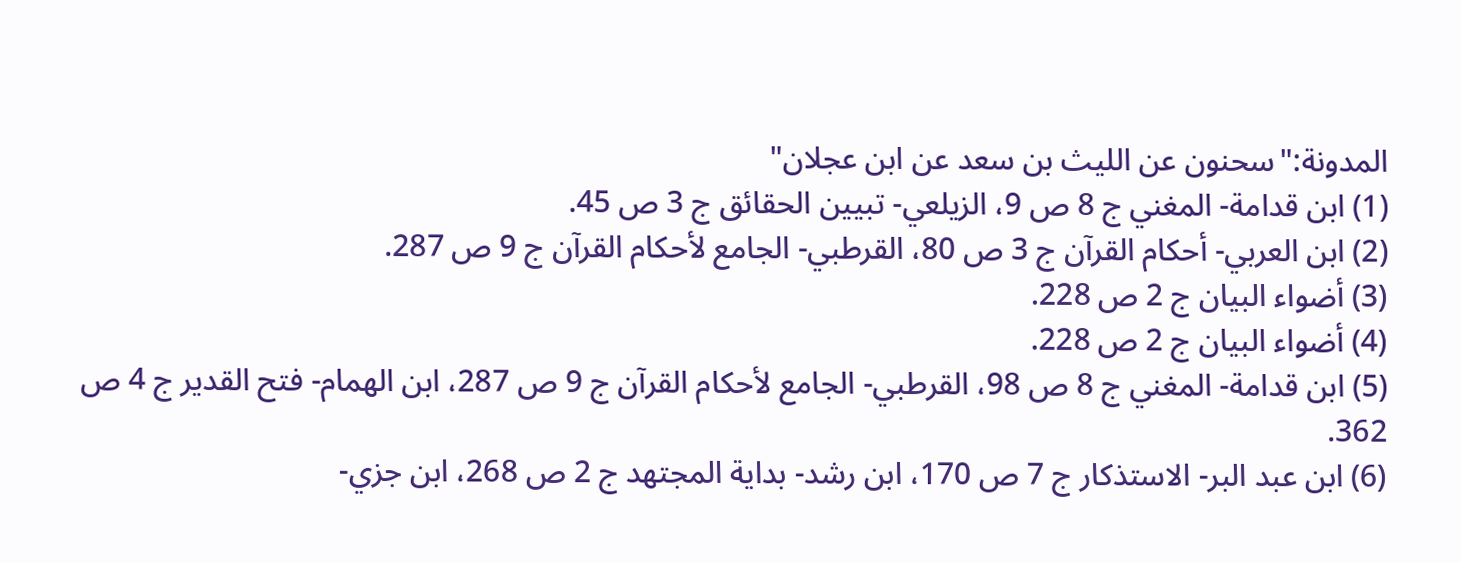المدونة:"سحنون عن الليث بن سعد عن ابن عجلان"
(1) ابن قدامة- المغني ج 8 ص 9، الزيلعي- تبيين الحقائق ج 3 ص 45.
(2) ابن العربي- أحكام القرآن ج 3 ص 80، القرطبي- الجامع لأحكام القرآن ج 9 ص 287.
(3) أضواء البيان ج 2 ص 228.
(4) أضواء البيان ج 2 ص 228.
(5) ابن قدامة- المغني ج 8 ص 98، القرطبي- الجامع لأحكام القرآن ج 9 ص 287، ابن الهمام- فتح القدير ج 4 ص 362.
(6) ابن عبد البر- الاستذكار ج 7 ص 170، ابن رشد- بداية المجتهد ج 2 ص 268، ابن جزي-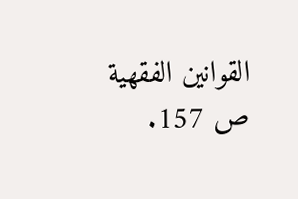القوانين الفقهية ص 157.